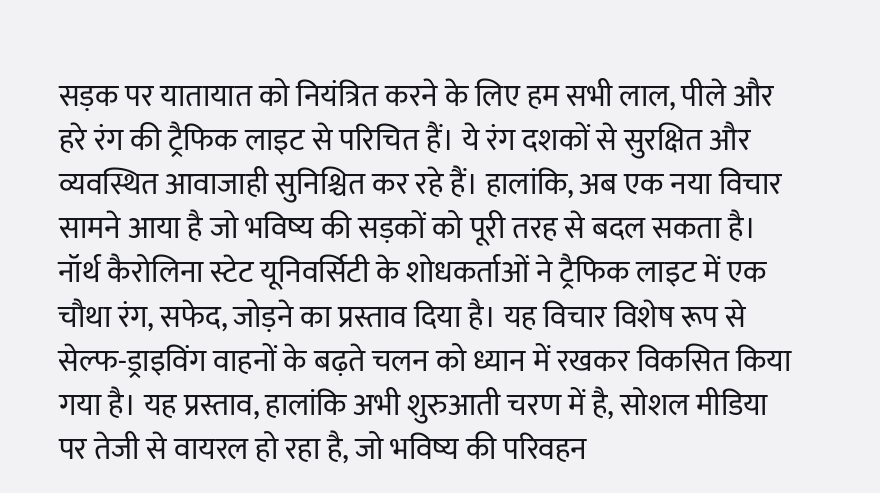सड़क पर यातायात को नियंत्रित करने के लिए हम सभी लाल, पीले और हरे रंग की ट्रैफिक लाइट से परिचित हैं। ये रंग दशकों से सुरक्षित और व्यवस्थित आवाजाही सुनिश्चित कर रहे हैं। हालांकि, अब एक नया विचार सामने आया है जो भविष्य की सड़कों को पूरी तरह से बदल सकता है। नॉर्थ कैरोलिना स्टेट यूनिवर्सिटी के शोधकर्ताओं ने ट्रैफिक लाइट में एक चौथा रंग, सफेद, जोड़ने का प्रस्ताव दिया है। यह विचार विशेष रूप से सेल्फ-ड्राइविंग वाहनों के बढ़ते चलन को ध्यान में रखकर विकसित किया गया है। यह प्रस्ताव, हालांकि अभी शुरुआती चरण में है, सोशल मीडिया पर तेजी से वायरल हो रहा है, जो भविष्य की परिवहन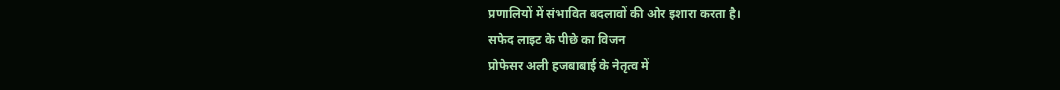प्रणालियों में संभावित बदलावों की ओर इशारा करता है।
सफेद लाइट के पीछे का विजन
प्रोफेसर अली हजबाबाई के नेतृत्व में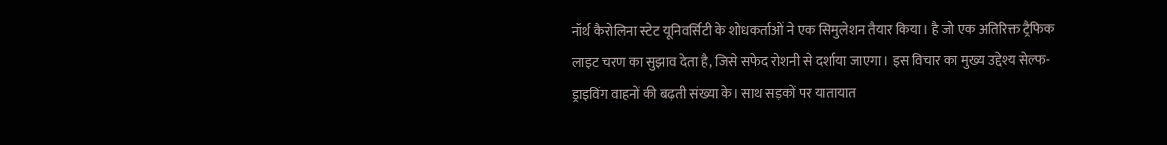नॉर्थ कैरोलिना स्टेट यूनिवर्सिटी के शोधकर्ताओं ने एक सिमुलेशन तैयार किया। है जो एक अतिरिक्त ट्रैफिक लाइट चरण का सुझाव देता है, जिसे सफेद रोशनी से दर्शाया जाएगा। इस विचार का मुख्य उद्देश्य सेल्फ-ड्राइविंग वाहनों की बढ़ती संख्या के। साथ सड़कों पर यातायात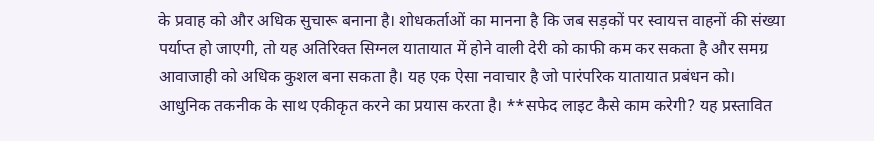के प्रवाह को और अधिक सुचारू बनाना है। शोधकर्ताओं का मानना है कि जब सड़कों पर स्वायत्त वाहनों की संख्या पर्याप्त हो जाएगी, तो यह अतिरिक्त सिग्नल यातायात में होने वाली देरी को काफी कम कर सकता है और समग्र आवाजाही को अधिक कुशल बना सकता है। यह एक ऐसा नवाचार है जो पारंपरिक यातायात प्रबंधन को। आधुनिक तकनीक के साथ एकीकृत करने का प्रयास करता है। **सफेद लाइट कैसे काम करेगी? यह प्रस्तावित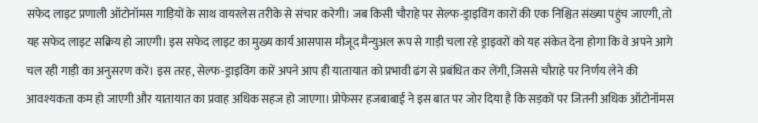सफेद लाइट प्रणाली ऑटोनॉमस गाड़ियों के साथ वायरलेस तरीके से संचार करेगी। जब किसी चौराहे पर सेल्फ-ड्राइविंग कारों की एक निश्चित संख्या पहुंच जाएगी, तो यह सफेद लाइट सक्रिय हो जाएगी। इस सफेद लाइट का मुख्य कार्य आसपास मौजूद मैन्युअल रूप से गाड़ी चला रहे ड्राइवरों को यह संकेत देना होगा कि वे अपने आगे चल रही गाड़ी का अनुसरण करें। इस तरह, सेल्फ-ड्राइविंग कारें अपने आप ही यातायात को प्रभावी ढंग से प्रबंधित कर लेंगी, जिससे चौराहे पर निर्णय लेने की आवश्यकता कम हो जाएगी और यातायात का प्रवाह अधिक सहज हो जाएगा। प्रोफेसर हजबाबाई ने इस बात पर जोर दिया है कि सड़कों पर जितनी अधिक ऑटोनॉमस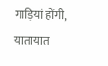गाड़ियां होंगी, यातायात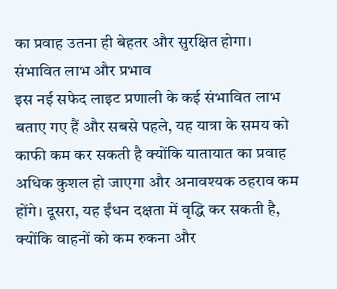का प्रवाह उतना ही बेहतर और सुरक्षित होगा।
संभावित लाभ और प्रभाव
इस नई सफेद लाइट प्रणाली के कई संभावित लाभ बताए गए हैं और सबसे पहले, यह यात्रा के समय को काफी कम कर सकती है क्योंकि यातायात का प्रवाह अधिक कुशल हो जाएगा और अनावश्यक ठहराव कम होंगे। दूसरा, यह ईंधन दक्षता में वृद्धि कर सकती है, क्योंकि वाहनों को कम रुकना और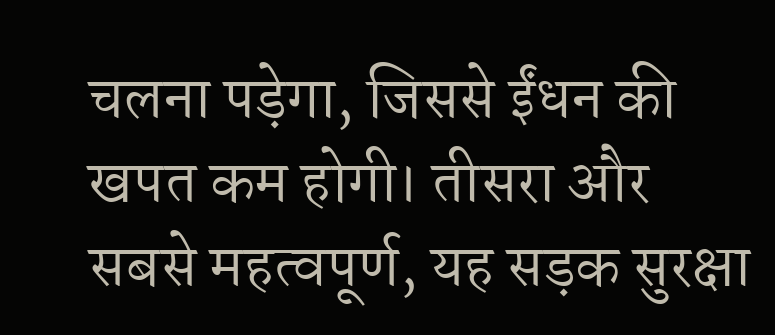चलना पड़ेगा, जिससे ईंधन की खपत कम होगी। तीसरा और सबसे महत्वपूर्ण, यह सड़क सुरक्षा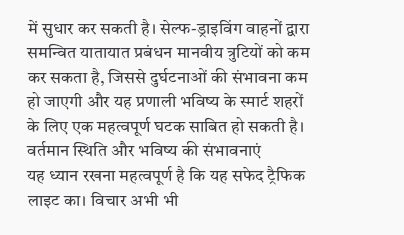में सुधार कर सकती है। सेल्फ-ड्राइविंग वाहनों द्वारा समन्वित यातायात प्रबंधन मानवीय त्रुटियों को कम कर सकता है, जिससे दुर्घटनाओं की संभावना कम हो जाएगी और यह प्रणाली भविष्य के स्मार्ट शहरों के लिए एक महत्वपूर्ण घटक साबित हो सकती है।
वर्तमान स्थिति और भविष्य की संभावनाएं
यह ध्यान रखना महत्वपूर्ण है कि यह सफेद ट्रैफिक लाइट का। विचार अभी भी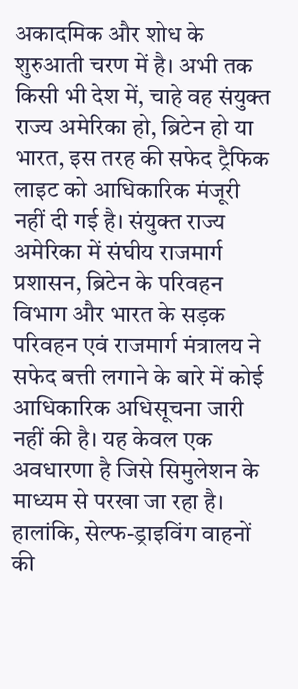अकादमिक और शोध के शुरुआती चरण में है। अभी तक किसी भी देश में, चाहे वह संयुक्त राज्य अमेरिका हो, ब्रिटेन हो या भारत, इस तरह की सफेद ट्रैफिक लाइट को आधिकारिक मंजूरी नहीं दी गई है। संयुक्त राज्य अमेरिका में संघीय राजमार्ग प्रशासन, ब्रिटेन के परिवहन विभाग और भारत के सड़क परिवहन एवं राजमार्ग मंत्रालय ने सफेद बत्ती लगाने के बारे में कोई आधिकारिक अधिसूचना जारी नहीं की है। यह केवल एक अवधारणा है जिसे सिमुलेशन के माध्यम से परखा जा रहा है। हालांकि, सेल्फ-ड्राइविंग वाहनों की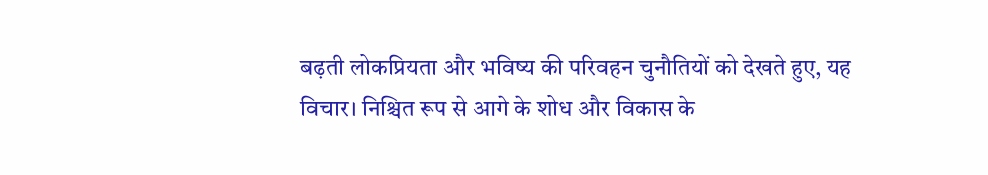बढ़ती लोकप्रियता और भविष्य की परिवहन चुनौतियों को देखते हुए, यह विचार। निश्चित रूप से आगे के शोध और विकास के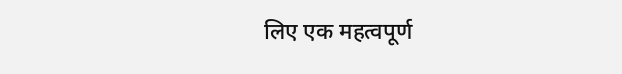लिए एक महत्वपूर्ण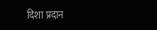दिशा प्रदान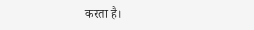करता है।